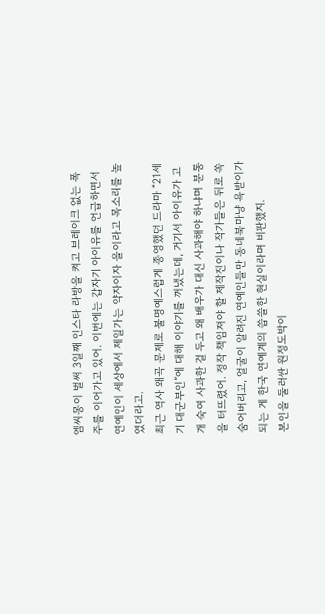엠씨몽이 벌써 3일째 인스타 라방을 켜고 브레이크 없는 폭주를 이어가고 있어. 이번에는 갑자기 아이유를 언급하면서 연예인이 세상에서 제일가는 약자이자 을이라고 목소리를 높였더라고.
최근 역사 왜곡 문제로 불명예스럽게 종영했던 드라마 “21세기 대군부인”에 대해 이야기를 꺼냈는데, 거기서 아이유가 고개 숙여 사과한 걸 두고 왜 배우가 대신 사과해야 하냐며 분통을 터뜨렸어. 정작 책임져야 할 제작진이나 작가들은 뒤로 쏙 숨어버리고, 얼굴이 알려진 연예인들만 동네북마냥 욕받이가 되는 게 한국 연예계의 씁쓸한 현실이라며 비판했지.
본인을 둘러싼 원정도박이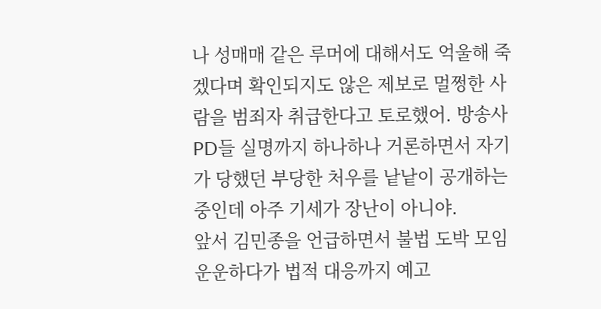나 성매매 같은 루머에 대해서도 억울해 죽겠다며 확인되지도 않은 제보로 멀쩡한 사람을 범죄자 취급한다고 토로했어. 방송사 PD들 실명까지 하나하나 거론하면서 자기가 당했던 부당한 처우를 낱낱이 공개하는 중인데 아주 기세가 장난이 아니야.
앞서 김민종을 언급하면서 불법 도박 모임 운운하다가 법적 대응까지 예고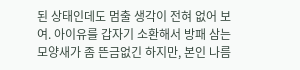된 상태인데도 멈출 생각이 전혀 없어 보여. 아이유를 갑자기 소환해서 방패 삼는 모양새가 좀 뜬금없긴 하지만, 본인 나름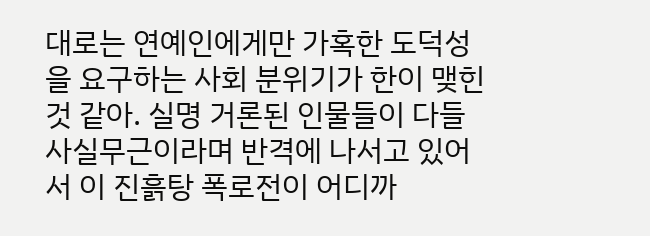대로는 연예인에게만 가혹한 도덕성을 요구하는 사회 분위기가 한이 맺힌 것 같아. 실명 거론된 인물들이 다들 사실무근이라며 반격에 나서고 있어서 이 진흙탕 폭로전이 어디까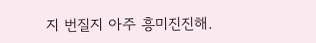지 번질지 아주 흥미진진해.